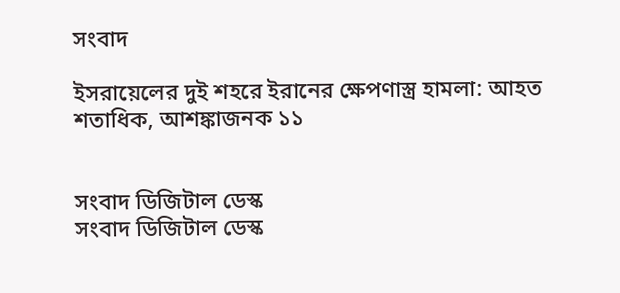সংবাদ

ইসরায়েলের দুই শহরে ইরানের ক্ষেপণাস্ত্র হামলা: আহত শতাধিক, আশঙ্কাজনক ১১


সংবাদ ডিজিটাল ডেস্ক
সংবাদ ডিজিটাল ডেস্ক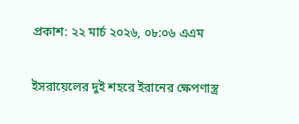প্রকাশ: ২২ মার্চ ২০২৬, ০৮:০৬ এএম

ইসরায়েলের দুই শহরে ইরানের ক্ষেপণাস্ত্র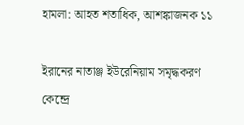হামলা: আহত শতাধিক, আশঙ্কাজনক ১১

ইরানের নাতাঞ্জ ইউরেনিয়াম সমৃদ্ধকরণ কেন্দ্রে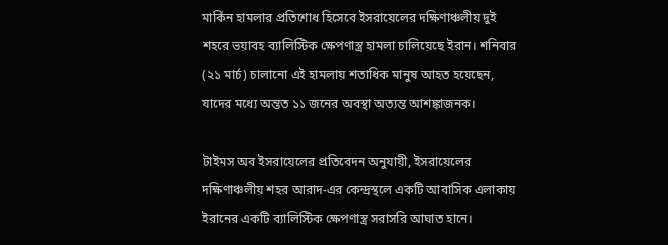মার্কিন হামলার প্রতিশোধ হিসেবে ইসরায়েলের দক্ষিণাঞ্চলীয় দুই শহরে ভয়াবহ ব্যালিস্টিক ক্ষেপণাস্ত্র হামলা চালিয়েছে ইরান। শনিবার (২১ মার্চ) চালানো এই হামলায় শতাধিক মানুষ আহত হয়েছেন, যাদের মধ্যে অন্তত ১১ জনের অবস্থা অত্যন্ত আশঙ্কাজনক।

টাইমস অব ইসরায়েলের প্রতিবেদন অনুযায়ী, ইসরায়েলের দক্ষিণাঞ্চলীয় শহর আরাদ-এর কেন্দ্রস্থলে একটি আবাসিক এলাকায় ইরানের একটি ব্যালিস্টিক ক্ষেপণাস্ত্র সরাসরি আঘাত হানে।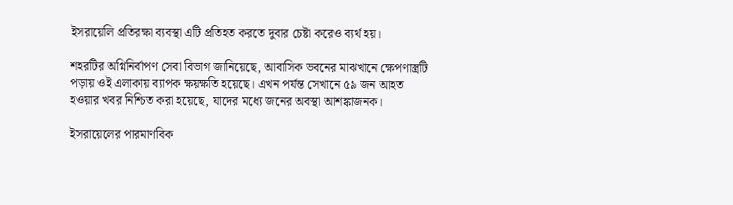ইসরায়েলি প্রতিরক্ষা ব্যবস্থা এটি প্রতিহত করতে দুবার চেষ্টা করেও ব্যর্থ হয়।

শহরটির অগ্নিনির্বাপণ সেবা বিভাগ জানিয়েছে, আবাসিক ভবনের মাঝখানে ক্ষেপণাস্ত্রটি পড়ায় ওই এলাকায় ব্যাপক ক্ষয়ক্ষতি হয়েছে। এখন পর্যন্ত সেখানে ৫৯ জন আহত হওয়ার খবর নিশ্চিত করা হয়েছে, যাদের মধ্যে জনের অবস্থা আশঙ্কাজনক।

ইসরায়েলের পারমাণবিক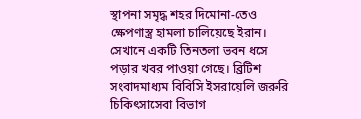স্থাপনা সমৃদ্ধ শহর দিমোনা-তেও ক্ষেপণাস্ত্র হামলা চালিয়েছে ইরান। সেখানে একটি তিনতলা ভবন ধসে পড়ার খবর পাওয়া গেছে। ব্রিটিশ সংবাদমাধ্যম বিবিসি ইসরায়েলি জরুরি চিকিৎসাসেবা বিভাগ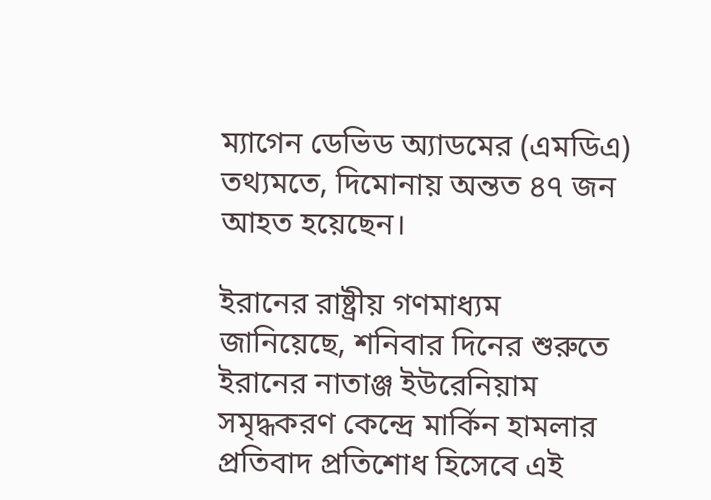ম্যাগেন ডেভিড অ্যাডমের (এমডিএ) তথ্যমতে, দিমোনায় অন্তত ৪৭ জন আহত হয়েছেন।

ইরানের রাষ্ট্রীয় গণমাধ্যম জানিয়েছে, শনিবার দিনের শুরুতে ইরানের নাতাঞ্জ ইউরেনিয়াম সমৃদ্ধকরণ কেন্দ্রে মার্কিন হামলার প্রতিবাদ প্রতিশোধ হিসেবে এই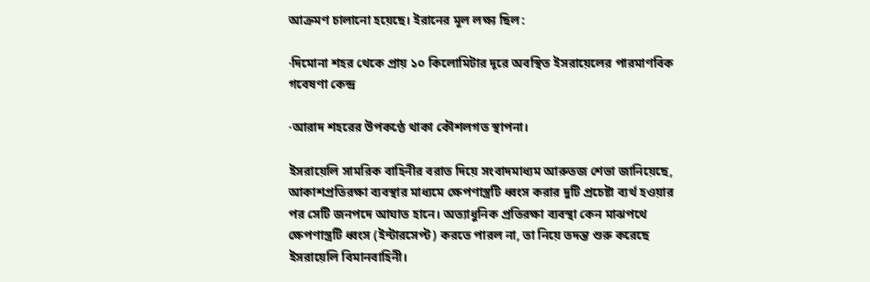আক্রমণ চালানো হয়েছে। ইরানের মূল লক্ষ্য ছিল:

·দিমোনা শহর থেকে প্রায় ১০ কিলোমিটার দূরে অবস্থিত ইসরায়েলের পারমাণবিক গবেষণা কেন্দ্র

·আরাদ শহরের উপকণ্ঠে থাকা কৌশলগত স্থাপনা।

ইসরায়েলি সামরিক বাহিনীর বরাত দিয়ে সংবাদমাধ্যম আরুতজ শেভা জানিয়েছে, আকাশপ্রতিরক্ষা ব্যবস্থার মাধ্যমে ক্ষেপণাস্ত্রটি ধ্বংস করার দুটি প্রচেষ্টা ব্যর্থ হওয়ার পর সেটি জনপদে আঘাত হানে। অত্যাধুনিক প্রতিরক্ষা ব্যবস্থা কেন মাঝপথে ক্ষেপণাস্ত্রটি ধ্বংস (ইন্টারসেপ্ট) করতে পারল না, তা নিয়ে তদন্ত শুরু করেছে ইসরায়েলি বিমানবাহিনী।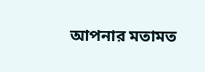আপনার মতামত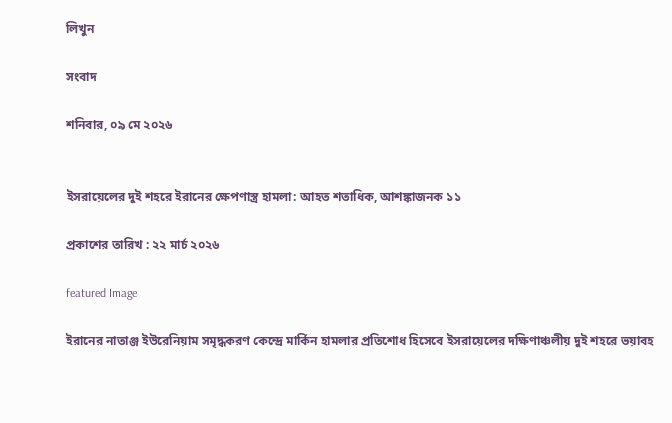লিখুন

সংবাদ

শনিবার, ০৯ মে ২০২৬


ইসরায়েলের দুই শহরে ইরানের ক্ষেপণাস্ত্র হামলা: আহত শতাধিক, আশঙ্কাজনক ১১

প্রকাশের তারিখ : ২২ মার্চ ২০২৬

featured Image

ইরানের নাতাঞ্জ ইউরেনিয়াম সমৃদ্ধকরণ কেন্দ্রে মার্কিন হামলার প্রতিশোধ হিসেবে ইসরায়েলের দক্ষিণাঞ্চলীয় দুই শহরে ভয়াবহ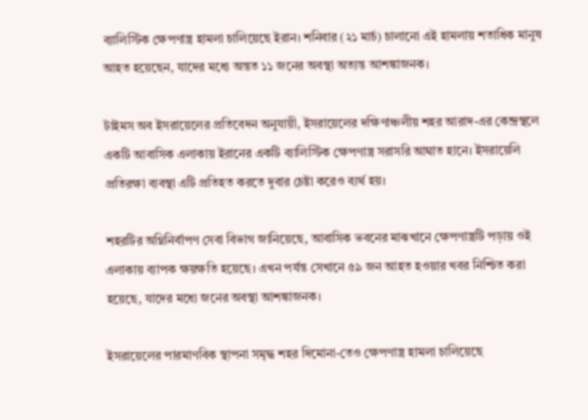ব্যালিস্টিক ক্ষেপণাস্ত্র হামলা চালিয়েছে ইরান। শনিবার (২১ মার্চ) চালানো এই হামলায় শতাধিক মানুষ আহত হয়েছেন, যাদের মধ্যে অন্তত ১১ জনের অবস্থা অত্যন্ত আশঙ্কাজনক।

টাইমস অব ইসরায়েলের প্রতিবেদন অনুযায়ী, ইসরায়েলের দক্ষিণাঞ্চলীয় শহর আরাদ-এর কেন্দ্রস্থলে একটি আবাসিক এলাকায় ইরানের একটি ব্যালিস্টিক ক্ষেপণাস্ত্র সরাসরি আঘাত হানে। ইসরায়েলি প্রতিরক্ষা ব্যবস্থা এটি প্রতিহত করতে দুবার চেষ্টা করেও ব্যর্থ হয়।

শহরটির অগ্নিনির্বাপণ সেবা বিভাগ জানিয়েছে, আবাসিক ভবনের মাঝখানে ক্ষেপণাস্ত্রটি পড়ায় ওই এলাকায় ব্যাপক ক্ষয়ক্ষতি হয়েছে। এখন পর্যন্ত সেখানে ৫৯ জন আহত হওয়ার খবর নিশ্চিত করা হয়েছে, যাদের মধ্যে জনের অবস্থা আশঙ্কাজনক।

ইসরায়েলের পারমাণবিক স্থাপনা সমৃদ্ধ শহর দিমোনা-তেও ক্ষেপণাস্ত্র হামলা চালিয়েছে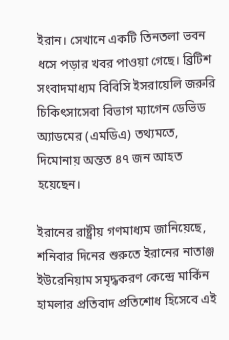ইরান। সেখানে একটি তিনতলা ভবন ধসে পড়ার খবর পাওয়া গেছে। ব্রিটিশ সংবাদমাধ্যম বিবিসি ইসরায়েলি জরুরি চিকিৎসাসেবা বিভাগ ম্যাগেন ডেভিড অ্যাডমের (এমডিএ) তথ্যমতে, দিমোনায় অন্তত ৪৭ জন আহত হয়েছেন।

ইরানের রাষ্ট্রীয় গণমাধ্যম জানিয়েছে, শনিবার দিনের শুরুতে ইরানের নাতাঞ্জ ইউরেনিয়াম সমৃদ্ধকরণ কেন্দ্রে মার্কিন হামলার প্রতিবাদ প্রতিশোধ হিসেবে এই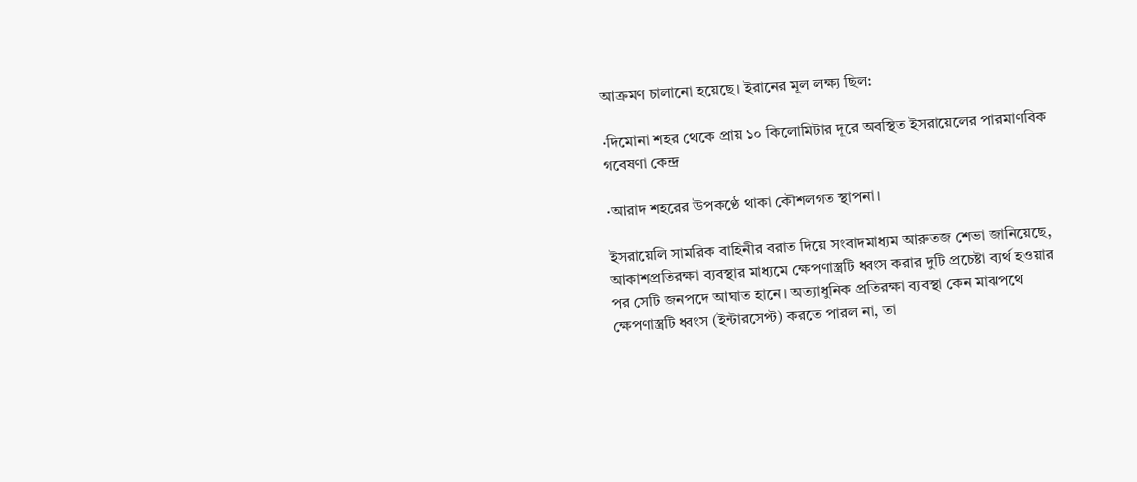আক্রমণ চালানো হয়েছে। ইরানের মূল লক্ষ্য ছিল:

·দিমোনা শহর থেকে প্রায় ১০ কিলোমিটার দূরে অবস্থিত ইসরায়েলের পারমাণবিক গবেষণা কেন্দ্র

·আরাদ শহরের উপকণ্ঠে থাকা কৌশলগত স্থাপনা।

ইসরায়েলি সামরিক বাহিনীর বরাত দিয়ে সংবাদমাধ্যম আরুতজ শেভা জানিয়েছে, আকাশপ্রতিরক্ষা ব্যবস্থার মাধ্যমে ক্ষেপণাস্ত্রটি ধ্বংস করার দুটি প্রচেষ্টা ব্যর্থ হওয়ার পর সেটি জনপদে আঘাত হানে। অত্যাধুনিক প্রতিরক্ষা ব্যবস্থা কেন মাঝপথে ক্ষেপণাস্ত্রটি ধ্বংস (ইন্টারসেপ্ট) করতে পারল না, তা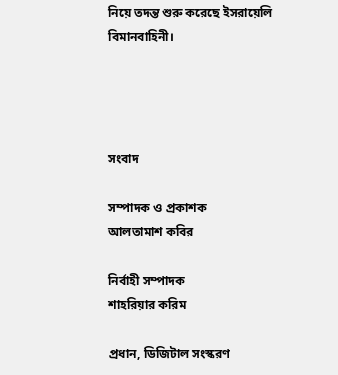নিয়ে তদন্ত শুরু করেছে ইসরায়েলি বিমানবাহিনী।




সংবাদ

সম্পাদক ও প্রকাশক
আলতামাশ কবির

নির্বাহী সম্পাদক
শাহরিয়ার করিম

প্রধান, ডিজিটাল সংস্করণ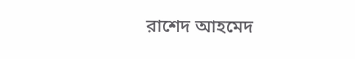রাশেদ আহমেদ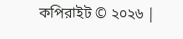কপিরাইট © ২০২৬ |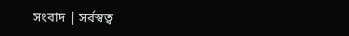সংবাদ | সর্বস্বত্ব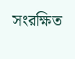সংরক্ষিত